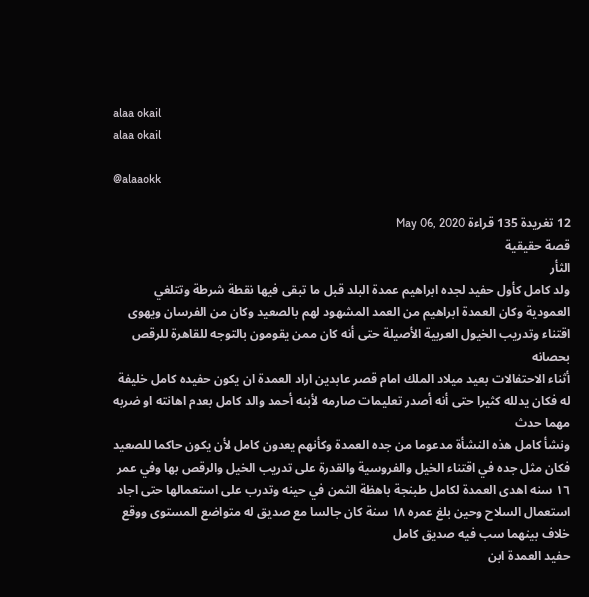alaa okail
alaa okail

@alaaokk

12 تغريدة 135 قراءة May 06, 2020
قصة حقيقية
الثأر
ولد كامل كأول حفيد لجده ابراهيم عمدة البلد قبل ما تبقى فيها نقطة شرطة وتتلغي العمودية وكان العمدة ابراهيم من العمد المشهود لهم بالصعيد وكان من الفرسان ويهوى اقتناء وتدريب الخيول العربية الأصيلة حتى أنه كان ممن يقومون بالتوجه للقاهرة للرقص بحصانه
أثناء الاحتفالات بعيد ميلاد الملك امام قصر عابدين اراد العمدة ان يكون حفيده كامل خليفة له فكان يدلله كثيرا حتى أنه أصدر تعليمات صارمه لأبنه أحمد والد كامل بعدم اهانته او ضربه مهما حدث
ونشأ كامل هذه النشأة مدعوما من جده العمدة وكأنهم يعدون كامل لأن يكون حاكما للصعيد
فكان مثل جده في اقتناء الخيل والفروسية والقدرة على تدريب الخيل والرقص بها وفي عمر ١٦ سنه اهدى العمدة لكامل طبنجة باهظة الثمن في حينه وتدرب على استعمالها حتى اجاد استعمال السلاح وحين بلغ عمره ١٨ سنة كان جالسا مع صديق له متواضع المستوى ووقع خلاف بينهما سب فيه صديق كامل
حفيد العمدة ابن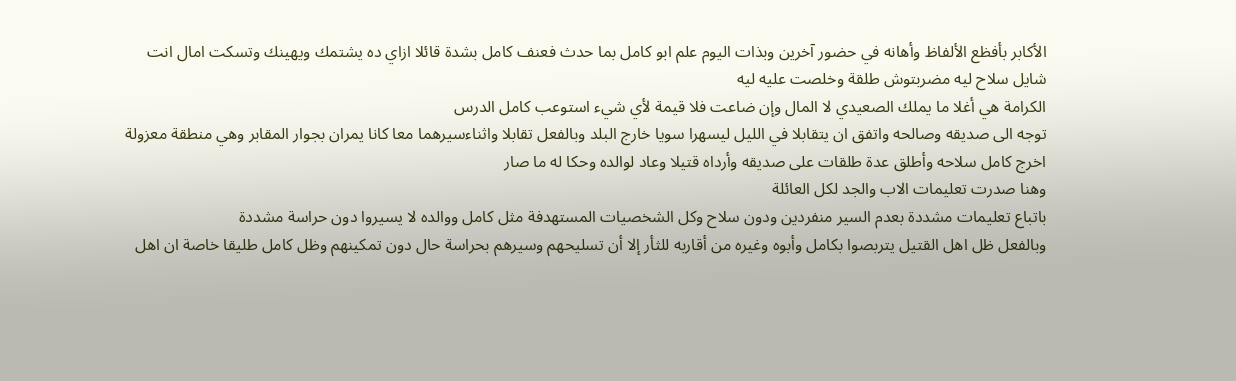الأكابر بأفظع الألفاظ وأهانه في حضور آخرين وبذات اليوم علم ابو كامل بما حدث فعنف كامل بشدة قائلا ازاي ده يشتمك ويهينك وتسكت امال انت شايل سلاح ليه مضربتوش طلقة وخلصت عليه ليه
الكرامة هي أغلا ما يملك الصعيدي لا المال وإن ضاعت فلا قيمة لأي شيء استوعب كامل الدرس
توجه الى صديقه وصالحه واتفق ان يتقابلا في الليل ليسهرا سويا خارج البلد وبالفعل تقابلا واثناءسيرهما معا كانا يمران بجوار المقابر وهي منطقة معزولة اخرج كامل سلاحه وأطلق عدة طلقات على صديقه وأرداه قتيلا وعاد لوالده وحكا له ما صار
وهنا صدرت تعليمات الاب والجد لكل العائلة
باتباع تعليمات مشددة بعدم السير منفردين ودون سلاح وكل الشخصيات المستهدفة مثل كامل ووالده لا يسيروا دون حراسة مشددة
وبالفعل ظل اهل القتيل يتربصوا بكامل وأبوه وغيره من أقاربه للثأر إلا أن تسليحهم وسيرهم بحراسة حال دون تمكينهم وظل كامل طليقا خاصة ان اهل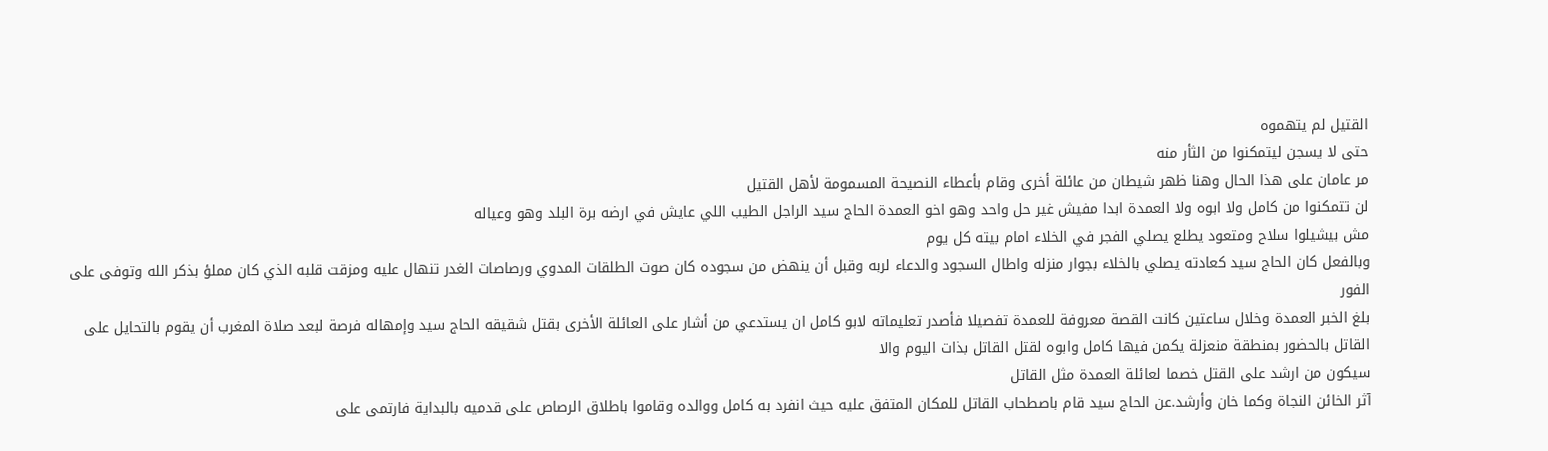القتيل لم يتهموه
حتى لا يسجن ليتمكنوا من الثأر منه
مر عامان على هذا الحال وهنا ظهر شيطان من عائلة أخرى وقام بأعطاء النصيحة المسمومة لأهل القتيل
لن تتمكنوا من كامل ولا ابوه ولا العمدة ابدا مفيش غير حل واحد وهو اخو العمدة الحاج سيد الراجل الطيب اللي عايش في ارضه برة البلد وهو وعياله
مش بيشيلوا سلاح ومتعود يطلع يصلي الفجر في الخلاء امام بيته كل يوم
وبالفعل كان الحاج سيد كعادته يصلي بالخلاء بجوار منزله واطال السجود والدعاء لربه وقبل أن ينهض من سجوده كان صوت الطلقات المدوي ورصاصات الغدر تنهال عليه ومزقت قلبه الذي كان مملؤ بذكر الله وتوفى على الفور
بلغ الخبر العمدة وخلال ساعتين كانت القصة معروفة للعمدة تفصيلا فأصدر تعليماته لابو كامل ان يستدعي من أشار على العائلة الأخرى بقتل شقيقه الحاج سيد وإمهاله فرصة لبعد صلاة المغرب أن يقوم بالتحايل على القاتل بالحضور بمنطقة منعزلة يكمن فيها كامل وابوه لقتل القاتل بذات اليوم والا
سيكون من ارشد على القتل خصما لعائلة العمدة مثل القاتل
آثر الخائن النجاة وكما خان وأرشد.عن الحاج سيد قام باصطحاب القاتل للمكان المتفق عليه حيث انفرد به كامل ووالده وقاموا باطلاق الرصاص على قدميه بالبداية فارتمى على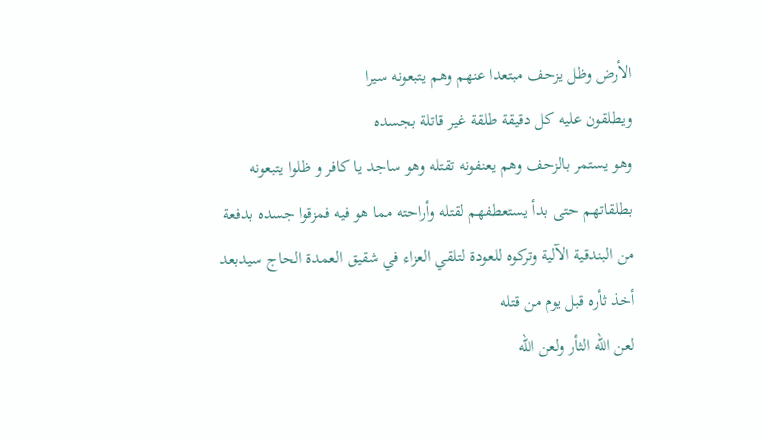الأرض وظل يزحف مبتعدا عنهم وهم يتبعونه سيرا
ويطلقون عليه كل دقيقة طلقة غير قاتلة بجسده
وهو يستمر بالزحف وهم يعنفونه تقتله وهو ساجد يا كافر و ظلوا يتبعونه بطلقاتهم حتى بدأ يستعطفهم لقتله وأراحته مما هو فيه فمزقوا جسده بدفعة من البندقية الآلية وتركوه للعودة لتلقي العزاء في شقيق العمدة الحاج سيدبعد أخذ ثأره قبل يوم من قتله
لعن الله الثأر ولعن الله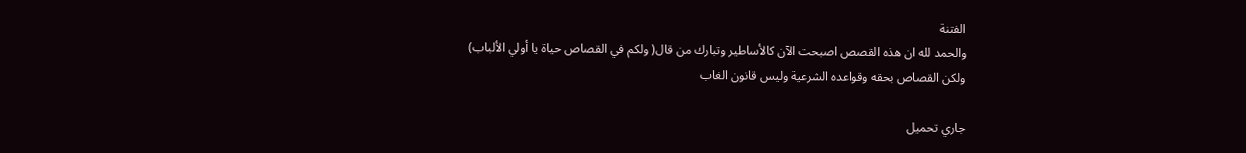الفتنة
والحمد لله ان هذه القصص اصبحت الآن كالأساطير وتبارك من قال( ولكم في القصاص حياة يا أولي الألباب)
ولكن القصاص بحقه وقواعده الشرعية وليس قانون الغاب

جاري تحميل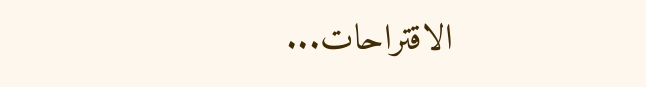الاقتراحات...